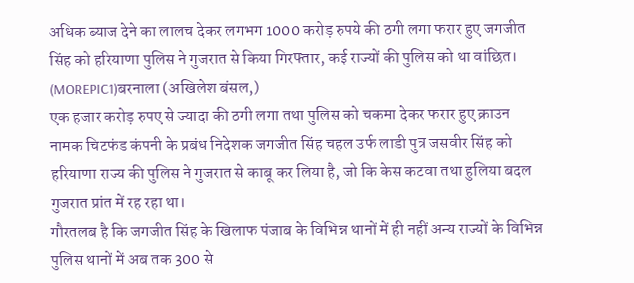अधिक ब्याज देने का लालच देकर लगभग 1000 करोड़ रुपये की ठगी लगा फरार हुए जगजीत सिंह को हरियाणा पुलिस ने गुजरात से किया गिरफ्तार, कई राज्यों की पुलिस को था वांछित।
(MOREPIC1)बरनाला (अखिलेश बंसल,)
एक हजार करोड़ रुपए से ज्यादा की ठगी लगा तथा पुलिस को चकमा देकर फरार हुए क्राउन नामक चिटफंड कंपनी के प्रबंध निदेशक जगजीत सिंह चहल उर्फ लाडी पुत्र जसवीर सिंह को हरियाणा राज्य की पुलिस ने गुजरात से काबू कर लिया है, जो कि केस कटवा तथा हुलिया बदल गुजरात प्रांत में रह रहा था।
गौरतलब है कि जगजीत सिंह के खिलाफ पंजाब के विभिन्न थानों में ही नहीं अन्य राज्यों के विभिन्न पुलिस थानों में अब तक 300 से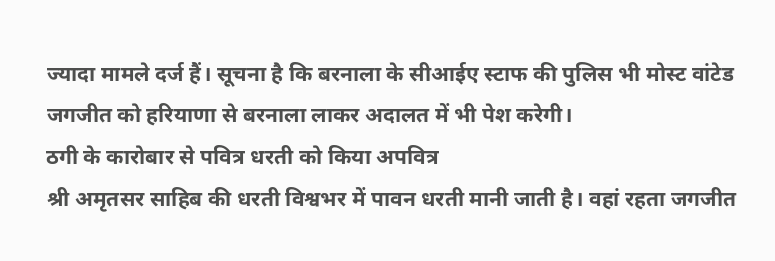ज्यादा मामले दर्ज हैं। सूचना है कि बरनाला के सीआईए स्टाफ की पुलिस भी मोस्ट वांटेड जगजीत को हरियाणा से बरनाला लाकर अदालत में भी पेश करेगी।
ठगी के कारोबार से पवित्र धरती को किया अपवित्र
श्री अमृतसर साहिब की धरती विश्वभर में पावन धरती मानी जाती है। वहां रहता जगजीत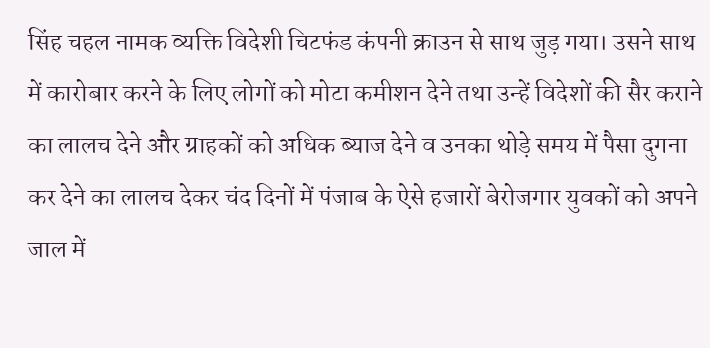सिंह चहल नामक व्यक्ति विदेशी चिटफंड कंपनी क्राउन से साथ जुड़ गया। उसने साथ में कारोबार करने के लिए लोगों को मोटा कमीशन देने तथा उन्हें विदेशों की सैर कराने का लालच देने और ग्राहकों को अधिक ब्याज देने व उनका थोड़े समय में पैसा दुगना कर देने का लालच देकर चंद दिनों में पंजाब के ऐसे हजारों बेरोजगार युवकों को अपने जाल में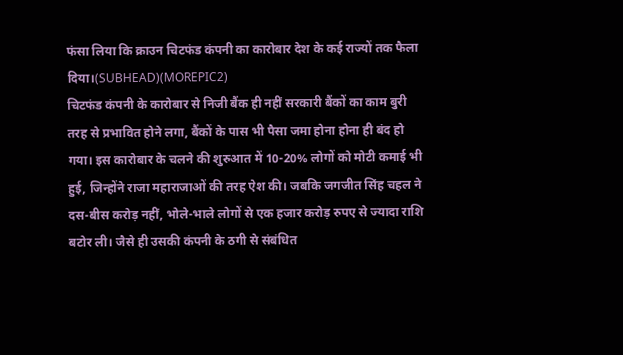फंसा लिया कि क्राउन चिटफंड कंपनी का कारोबार देश के कई राज्यों तक फैला दिया।(SUBHEAD)(MOREPIC2)
चिटफंड कंपनी के कारोबार से निजी बैंक ही नहीं सरकारी बैंकों का काम बुरी तरह से प्रभावित होने लगा, बैंकों के पास भी पैसा जमा होना होना ही बंद हो गया। इस कारोबार के चलने की शुरुआत में 10-20% लोगों को मोटी कमाई भी हुई, जिन्होंने राजा महाराजाओं की तरह ऐश की। जबकि जगजीत सिंह चहल ने दस-बीस करोड़ नहीं, भोले-भाले लोगों से एक हजार करोड़ रुपए से ज्यादा राशि बटोर ली। जैसे ही उसकी कंपनी के ठगी से संबंधित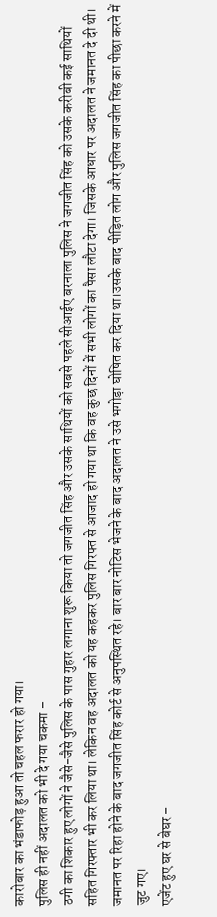कारोबार का भंडाफोड़ हुआ तो चहल फरार हो गया।
पुलिस ही नहीं अदालत को भी दे गया चकमा –
ठगी का शिकार हुए लोगों ने जैसे-जैसे पुलिस के पास गुहार लगाना शुरू किया तो जगजीत सिंह और उसके साथियों को सबसे पहले सीआईए बरनाला पुलिस ने जगजीत सिंह को उसके करीबी कई साथियों सहित गिरफ्तार भी कर लिया था। लेकिन वह अदालत को यह कहकर पुलिस गिरफ्त से आजाद हो गया था कि वह कुछ दिनों में सभी लोगों का पैसा लौटा देगा। जिसके आधार पर अदालत ने जमानत दे दी थी। जमानत पर रिहा होने के बाद जगजीत सिंह कोर्ट से अनुपस्थित रहे। बार बार नोटिस भेजने के बाद अदालत ने उसे भगोड़ा घोषित कर दिया था।उसके बाद पीड़ित लोग और पुलिस जगजीत सिंह का पीछा करने में जुट गए।
एजेंट हुए घर से बेघर –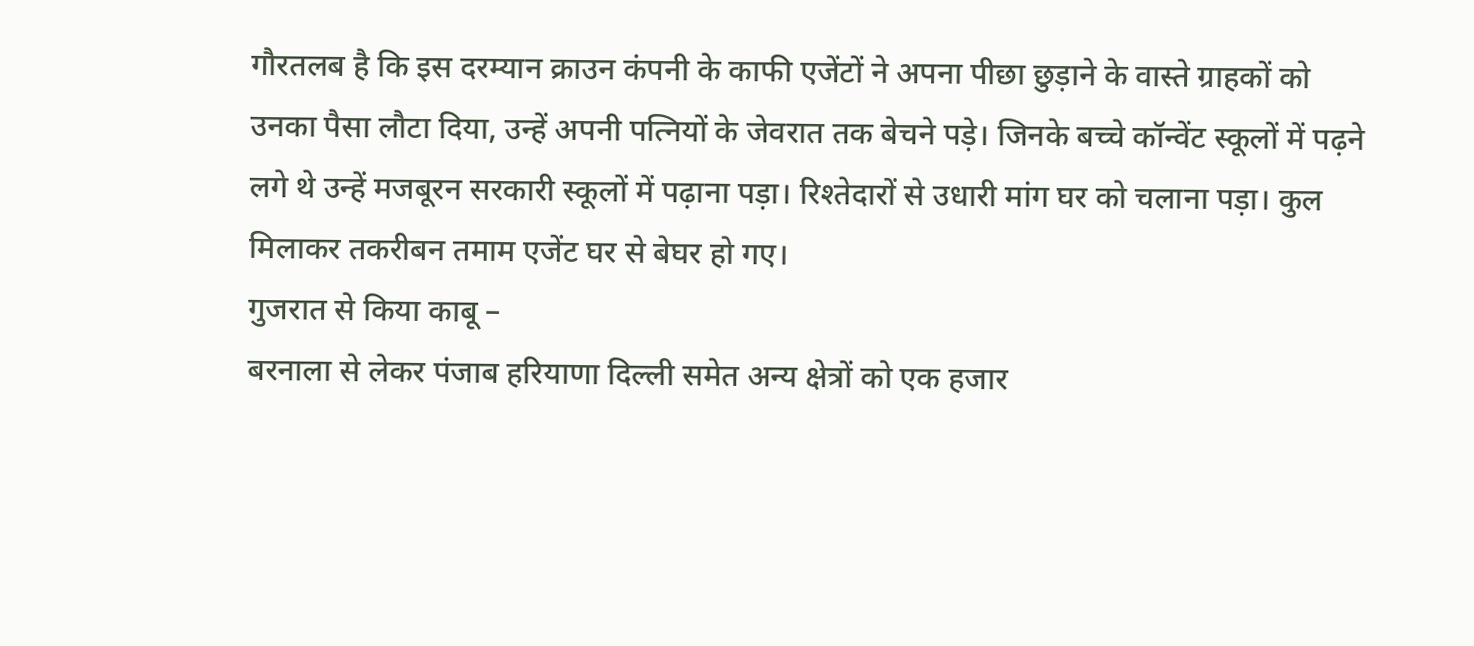गौरतलब है कि इस दरम्यान क्राउन कंपनी के काफी एजेंटों ने अपना पीछा छुड़ाने के वास्ते ग्राहकों को उनका पैसा लौटा दिया, उन्हें अपनी पत्नियों के जेवरात तक बेचने पड़े। जिनके बच्चे कॉन्वेंट स्कूलों में पढ़ने लगे थे उन्हें मजबूरन सरकारी स्कूलों में पढ़ाना पड़ा। रिश्तेदारों से उधारी मांग घर को चलाना पड़ा। कुल मिलाकर तकरीबन तमाम एजेंट घर से बेघर हो गए।
गुजरात से किया काबू –
बरनाला से लेकर पंजाब हरियाणा दिल्ली समेत अन्य क्षेत्रों को एक हजार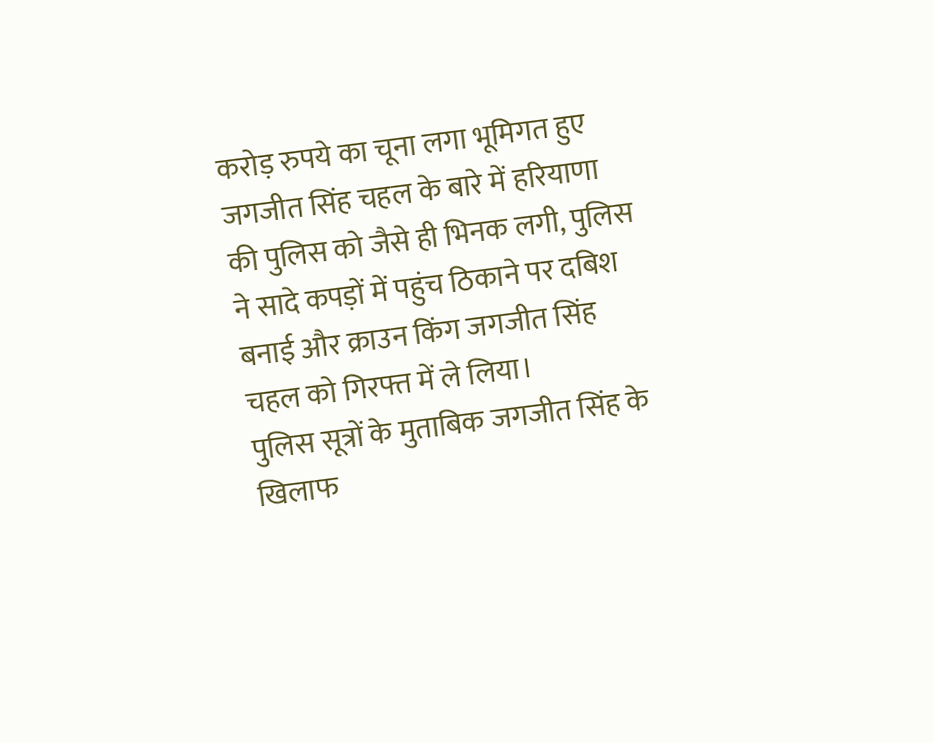करोड़ रुपये का चूना लगा भूमिगत हुए जगजीत सिंह चहल के बारे में हरियाणा की पुलिस को जैसे ही भिनक लगी, पुलिस ने सादे कपड़ों में पहुंच ठिकाने पर दबिश बनाई और क्राउन किंग जगजीत सिंह चहल को गिरफ्त में ले लिया।
पुलिस सूत्रों के मुताबिक जगजीत सिंह के खिलाफ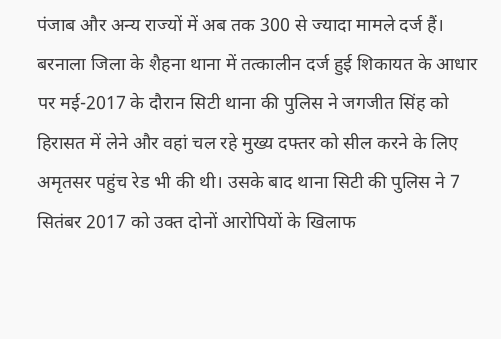पंजाब और अन्य राज्यों में अब तक 300 से ज्यादा मामले दर्ज हैं। बरनाला जिला के शैहना थाना में तत्कालीन दर्ज हुई शिकायत के आधार पर मई-2017 के दौरान सिटी थाना की पुलिस ने जगजीत सिंह को हिरासत में लेने और वहां चल रहे मुख्य दफ्तर को सील करने के लिए अमृतसर पहुंच रेड भी की थी। उसके बाद थाना सिटी की पुलिस ने 7 सितंबर 2017 को उक्त दोनों आरोपियों के खिलाफ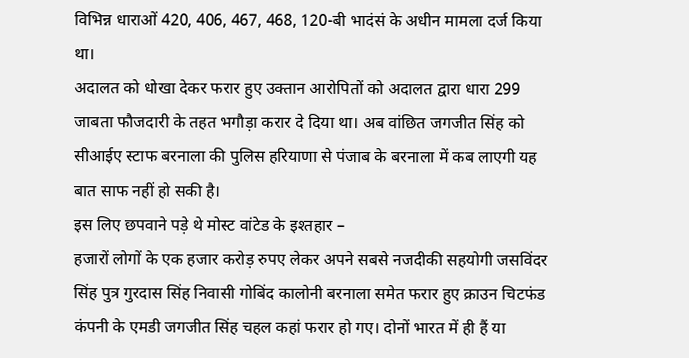विभिन्न धाराओं 420, 406, 467, 468, 120-बी भादंसं के अधीन मामला दर्ज किया था।
अदालत को धोखा देकर फरार हुए उक्तान आरोपितों को अदालत द्वारा धारा 299 जाबता फौजदारी के तहत भगौड़ा करार दे दिया था। अब वांछित जगजीत सिंह को सीआईए स्टाफ बरनाला की पुलिस हरियाणा से पंजाब के बरनाला में कब लाएगी यह बात साफ नहीं हो सकी है।
इस लिए छपवाने पड़े थे मोस्ट वांटेड के इश्तहार –
हजारों लोगों के एक हजार करोड़ रुपए लेकर अपने सबसे नजदीकी सहयोगी जसविंदर सिंह पुत्र गुरदास सिंह निवासी गोबिंद कालोनी बरनाला समेत फरार हुए क्राउन चिटफंड कंपनी के एमडी जगजीत सिंह चहल कहां फरार हो गए। दोनों भारत में ही हैं या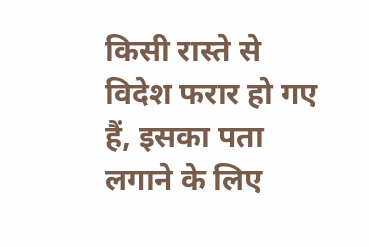किसी रास्ते से विदेश फरार हो गए हैं, इसका पता लगाने के लिए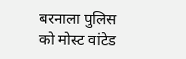बरनाला पुलिस को मोस्ट वांटेड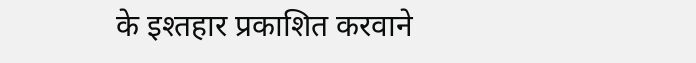के इश्तहार प्रकाशित करवाने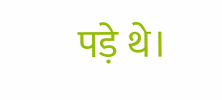पड़े थे।